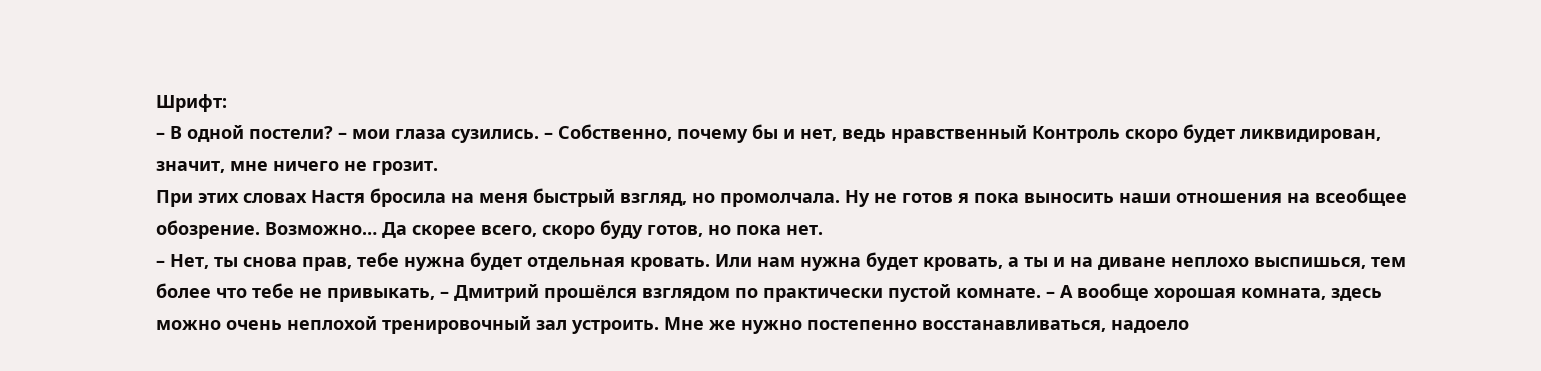Шрифт:
– В одной постели? – мои глаза сузились. – Собственно, почему бы и нет, ведь нравственный Контроль скоро будет ликвидирован, значит, мне ничего не грозит.
При этих словах Настя бросила на меня быстрый взгляд, но промолчала. Ну не готов я пока выносить наши отношения на всеобщее обозрение. Возможно… Да скорее всего, скоро буду готов, но пока нет.
– Нет, ты снова прав, тебе нужна будет отдельная кровать. Или нам нужна будет кровать, а ты и на диване неплохо выспишься, тем более что тебе не привыкать, – Дмитрий прошёлся взглядом по практически пустой комнате. – А вообще хорошая комната, здесь можно очень неплохой тренировочный зал устроить. Мне же нужно постепенно восстанавливаться, надоело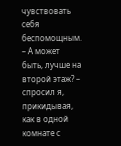чувствовать себя беспомощным.
– А может быть, лучше на второй этаж? – спросил я, прикидывая, как в одной комнате с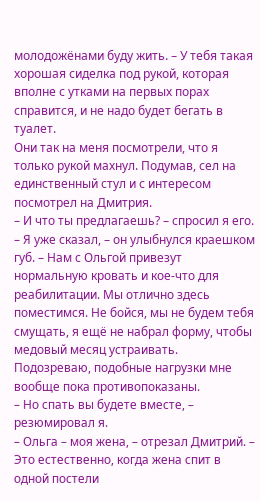молодожёнами буду жить. – У тебя такая хорошая сиделка под рукой, которая вполне с утками на первых порах справится, и не надо будет бегать в туалет.
Они так на меня посмотрели, что я только рукой махнул. Подумав, сел на единственный стул и с интересом посмотрел на Дмитрия.
– И что ты предлагаешь? – спросил я его.
– Я уже сказал, – он улыбнулся краешком губ. – Нам с Ольгой привезут нормальную кровать и кое-что для реабилитации. Мы отлично здесь поместимся. Не бойся, мы не будем тебя смущать, я ещё не набрал форму, чтобы медовый месяц устраивать. Подозреваю, подобные нагрузки мне вообще пока противопоказаны.
– Но спать вы будете вместе, – резюмировал я.
– Ольга – моя жена, – отрезал Дмитрий. – Это естественно, когда жена спит в одной постели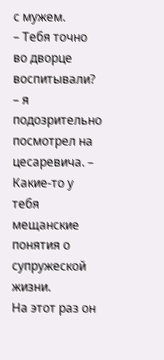с мужем.
– Тебя точно во дворце воспитывали? – я подозрительно посмотрел на цесаревича. – Какие-то у тебя мещанские понятия о супружеской жизни.
На этот раз он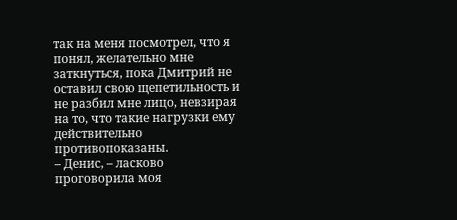так на меня посмотрел, что я понял, желательно мне заткнуться, пока Дмитрий не оставил свою щепетильность и не разбил мне лицо, невзирая на то, что такие нагрузки ему действительно противопоказаны.
– Денис, – ласково проговорила моя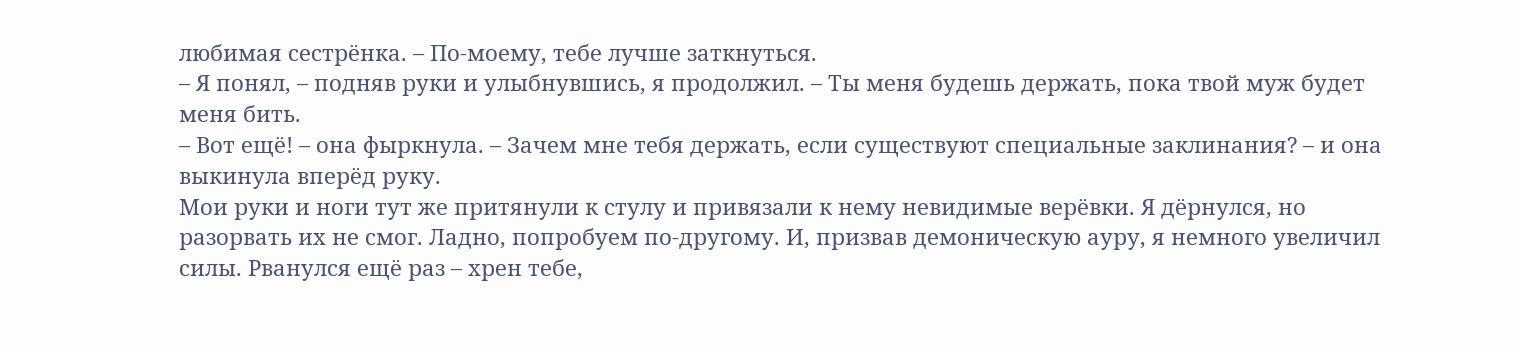любимая сестрёнка. – По-моему, тебе лучше заткнуться.
– Я понял, – подняв руки и улыбнувшись, я продолжил. – Ты меня будешь держать, пока твой муж будет меня бить.
– Вот ещё! – она фыркнула. – Зачем мне тебя держать, если существуют специальные заклинания? – и она выкинула вперёд руку.
Мои руки и ноги тут же притянули к стулу и привязали к нему невидимые верёвки. Я дёрнулся, но разорвать их не смог. Ладно, попробуем по-другому. И, призвав демоническую ауру, я немного увеличил силы. Рванулся ещё раз – хрен тебе,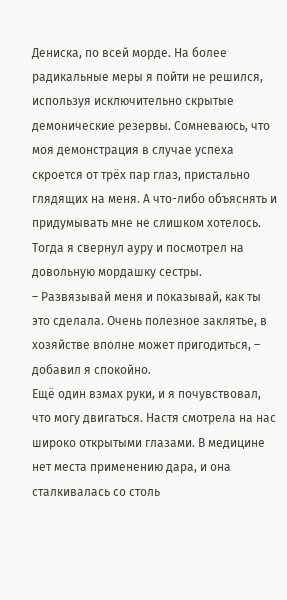Дениска, по всей морде. На более радикальные меры я пойти не решился, используя исключительно скрытые демонические резервы. Сомневаюсь, что моя демонстрация в случае успеха скроется от трёх пар глаз, пристально глядящих на меня. А что-либо объяснять и придумывать мне не слишком хотелось. Тогда я свернул ауру и посмотрел на довольную мордашку сестры.
– Развязывай меня и показывай, как ты это сделала. Очень полезное заклятье, в хозяйстве вполне может пригодиться, – добавил я спокойно.
Ещё один взмах руки, и я почувствовал, что могу двигаться. Настя смотрела на нас широко открытыми глазами. В медицине нет места применению дара, и она сталкивалась со столь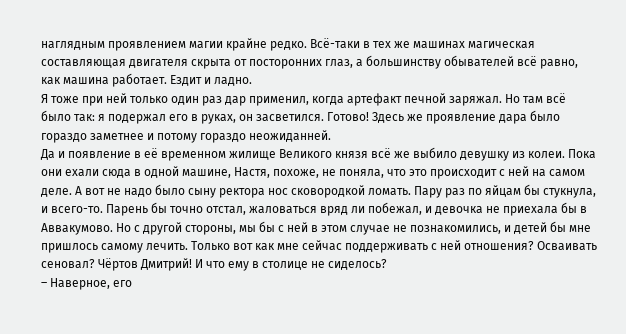наглядным проявлением магии крайне редко. Всё-таки в тех же машинах магическая составляющая двигателя скрыта от посторонних глаз, а большинству обывателей всё равно, как машина работает. Ездит и ладно.
Я тоже при ней только один раз дар применил, когда артефакт печной заряжал. Но там всё было так: я подержал его в руках, он засветился. Готово! Здесь же проявление дара было гораздо заметнее и потому гораздо неожиданней.
Да и появление в её временном жилище Великого князя всё же выбило девушку из колеи. Пока они ехали сюда в одной машине, Настя, похоже, не поняла, что это происходит с ней на самом деле. А вот не надо было сыну ректора нос сковородкой ломать. Пару раз по яйцам бы стукнула, и всего-то. Парень бы точно отстал, жаловаться вряд ли побежал, и девочка не приехала бы в Аввакумово. Но с другой стороны, мы бы с ней в этом случае не познакомились, и детей бы мне пришлось самому лечить. Только вот как мне сейчас поддерживать с ней отношения? Осваивать сеновал? Чёртов Дмитрий! И что ему в столице не сиделось?
– Наверное, его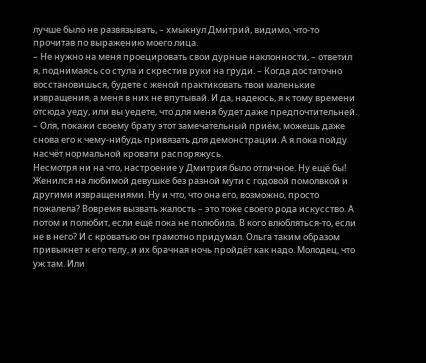лучше было не развязывать, – хмыкнул Дмитрий, видимо, что-то прочитав по выражению моего лица.
– Не нужно на меня проецировать свои дурные наклонности, – ответил я, поднимаясь со стула и скрестив руки на груди. – Когда достаточно восстановишься, будете с женой практиковать твои маленькие извращения, а меня в них не впутывай. И да, надеюсь, я к тому времени отсюда уеду, или вы уедете, что для меня будет даже предпочтительней.
– Оля, покажи своему брату этот замечательный приём, можешь даже снова его к чему-нибудь привязать для демонстрации. А я пока пойду насчёт нормальной кровати распоряжусь.
Несмотря ни на что, настроение у Дмитрия было отличное. Ну ещё бы! Женился на любимой девушке без разной мути с годовой помолвкой и другими извращениями. Ну и что, что она его, возможно, просто пожалела? Вовремя вызвать жалость – это тоже своего рода искусство. А потом и полюбит, если ещё пока не полюбила. В кого влюбляться-то, если не в него? И с кроватью он грамотно придумал. Ольга таким образом привыкнет к его телу, и их брачная ночь пройдёт как надо. Молодец, что уж там. Или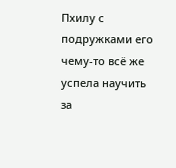Пхилу с подружками его чему-то всё же успела научить за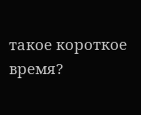такое короткое время?